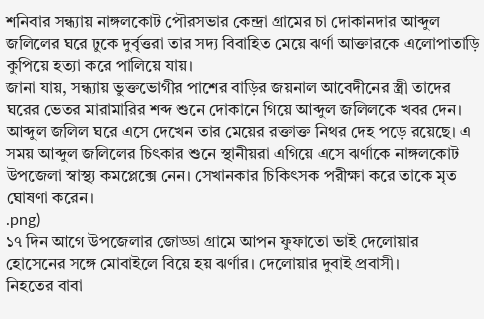শনিবার সন্ধ্যায় নাঙ্গলকোট পৌরসভার কেন্দ্রা গ্রামের চা দোকানদার আব্দুল জলিলের ঘরে ঢুকে দুর্বৃত্তরা তার সদ্য বিবাহিত মেয়ে ঝর্ণা আক্তারকে এলোপাতাড়ি কুপিয়ে হত্যা করে পালিয়ে যায়।
জানা যায়, সন্ধ্যায় ভুক্তভোগীর পাশের বাড়ির জয়নাল আবেদীনের স্ত্রী তাদের ঘরের ভেতর মারামারির শব্দ শুনে দোকানে গিয়ে আব্দুল জলিলকে খবর দেন। আব্দুল জলিল ঘরে এসে দেখেন তার মেয়ের রক্তাক্ত নিথর দেহ পড়ে রয়েছে। এ সময় আব্দুল জলিলের চিৎকার শুনে স্থানীয়রা এগিয়ে এসে ঝর্ণাকে নাঙ্গলকোট উপজেলা স্বাস্থ্য কমপ্লেক্সে নেন। সেখানকার চিকিৎসক পরীক্ষা করে তাকে মৃত ঘোষণা করেন।
.png)
১৭ দিন আগে উপজেলার জোড্ডা গ্রামে আপন ফুফাতো ভাই দেলোয়ার হোসেনের সঙ্গে মোবাইলে বিয়ে হয় ঝর্ণার। দেলোয়ার দুবাই প্রবাসী।
নিহতের বাবা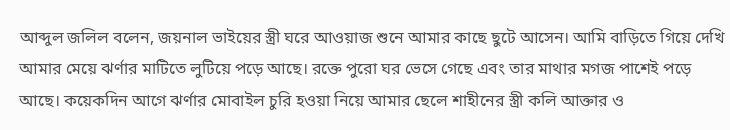আব্দুল জলিল বলেন, জয়নাল ভাইয়ের স্ত্রী ঘরে আওয়াজ শুনে আমার কাছে ছুটে আসেন। আমি বাড়িতে গিয়ে দেখি আমার মেয়ে ঝর্ণার মাটিতে লুটিয়ে পড়ে আছে। রক্তে পুরো ঘর ভেসে গেছে এবং তার মাথার মগজ পাশেই পড়ে আছে। কয়েকদিন আগে ঝর্ণার মোবাইল চুরি হওয়া নিয়ে আমার ছেলে শাহীনের স্ত্রী কলি আক্তার ও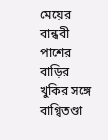মেয়ের বান্ধবী পাশের বাড়ির খুকির সঙ্গে বাগ্বিতণ্ডা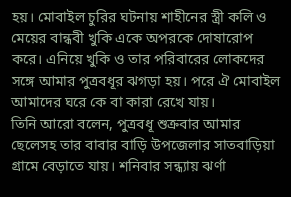হয়। মোবাইল চুরির ঘটনায় শাহীনের স্ত্রী কলি ও মেয়ের বান্ধবী খুকি একে অপরকে দোষারোপ করে। এনিয়ে খুকি ও তার পরিবারের লোকদের সঙ্গে আমার পুত্রবধূর ঝগড়া হয়। পরে ঐ মোবাইল আমাদের ঘরে কে বা কারা রেখে যায়।
তিনি আরো বলেন, পুত্রবধূ শুক্রবার আমার ছেলেসহ তার বাবার বাড়ি উপজেলার সাতবাড়িয়া গ্রামে বেড়াতে যায়। শনিবার সন্ধ্যায় ঝর্ণা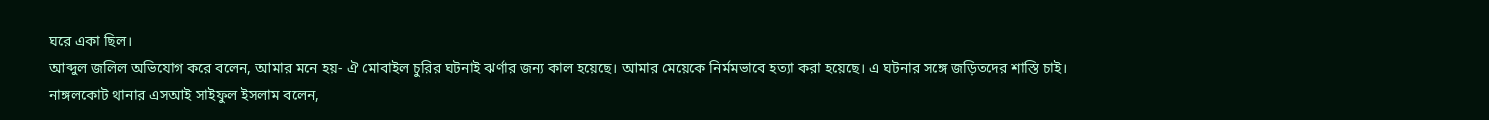ঘরে একা ছিল।
আব্দুল জলিল অভিযোগ করে বলেন, আমার মনে হয়- ঐ মোবাইল চুরির ঘটনাই ঝর্ণার জন্য কাল হয়েছে। আমার মেয়েকে নির্মমভাবে হত্যা করা হয়েছে। এ ঘটনার সঙ্গে জড়িতদের শাস্তি চাই।
নাঙ্গলকোট থানার এসআই সাইফুল ইসলাম বলেন,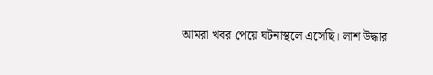আমরা খবর পেয়ে ঘটনাস্থলে এসেছি। লাশ উদ্ধার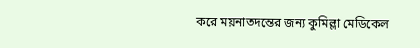করে ময়নাতদন্তের জন্য কুমিল্লা মেডিকেল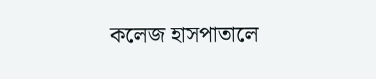কলেজ হাসপাতালে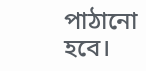পাঠানো হবে।